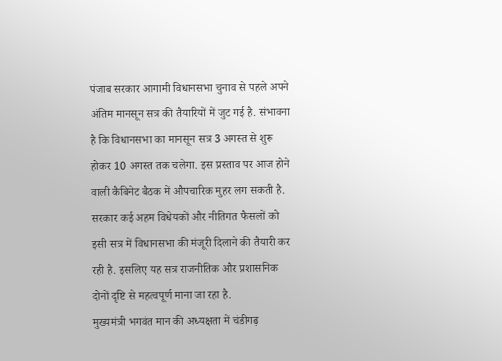पंजाब सरकार आगामी विधानसभा चुनाव से पहले अपने अंतिम मानसून सत्र की तैयारियों में जुट गई है. संभावना है कि विधानसभा का मानसून सत्र 3 अगस्त से शुरू होकर 10 अगस्त तक चलेगा. इस प्रस्ताव पर आज होने वाली कैबिनेट बैठक में औपचारिक मुहर लग सकती है. सरकार कई अहम विधेयकों और नीतिगत फैसलों को इसी सत्र में विधानसभा की मंजूरी दिलाने की तैयारी कर रही है. इसलिए यह सत्र राजनीतिक और प्रशासनिक दोनों दृष्टि से महत्वपूर्ण माना जा रहा है.
मुख्यमंत्री भगवंत मान की अध्यक्षता में चंडीगढ़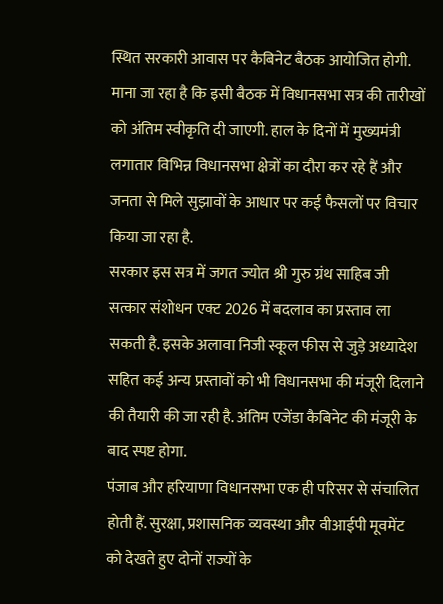स्थित सरकारी आवास पर कैबिनेट बैठक आयोजित होगी. माना जा रहा है कि इसी बैठक में विधानसभा सत्र की तारीखों को अंतिम स्वीकृति दी जाएगी. हाल के दिनों में मुख्यमंत्री लगातार विभिन्न विधानसभा क्षेत्रों का दौरा कर रहे हैं और जनता से मिले सुझावों के आधार पर कई फैसलों पर विचार किया जा रहा है.
सरकार इस सत्र में जगत ज्योत श्री गुरु ग्रंथ साहिब जी सत्कार संशोधन एक्ट 2026 में बदलाव का प्रस्ताव ला सकती है. इसके अलावा निजी स्कूल फीस से जुड़े अध्यादेश सहित कई अन्य प्रस्तावों को भी विधानसभा की मंजूरी दिलाने की तैयारी की जा रही है. अंतिम एजेंडा कैबिनेट की मंजूरी के बाद स्पष्ट होगा.
पंजाब और हरियाणा विधानसभा एक ही परिसर से संचालित होती हैं. सुरक्षा, प्रशासनिक व्यवस्था और वीआईपी मूवमेंट को देखते हुए दोनों राज्यों के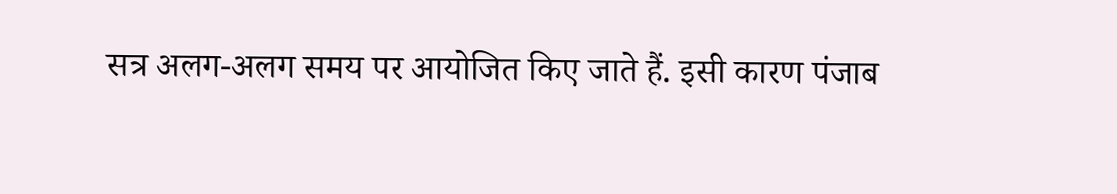सत्र अलग-अलग समय पर आयोजित किए जाते हैं. इसी कारण पंजाब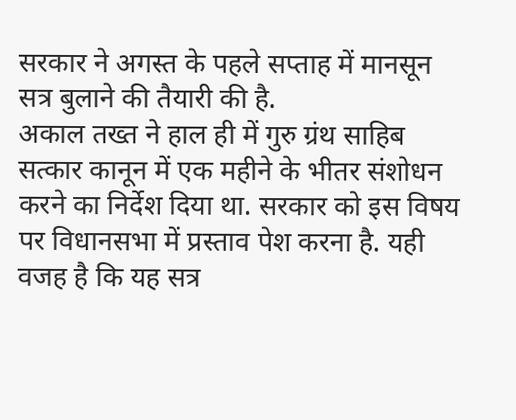सरकार ने अगस्त के पहले सप्ताह में मानसून सत्र बुलाने की तैयारी की है.
अकाल तख्त ने हाल ही में गुरु ग्रंथ साहिब सत्कार कानून में एक महीने के भीतर संशोधन करने का निर्देश दिया था. सरकार को इस विषय पर विधानसभा में प्रस्ताव पेश करना है. यही वजह है कि यह सत्र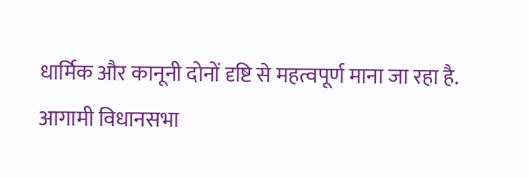धार्मिक और कानूनी दोनों दृष्टि से महत्वपूर्ण माना जा रहा है.
आगामी विधानसभा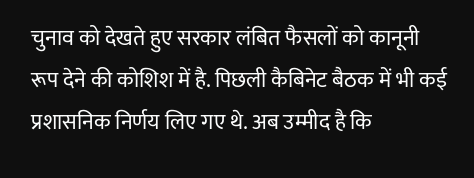चुनाव को देखते हुए सरकार लंबित फैसलों को कानूनी रूप देने की कोशिश में है. पिछली कैबिनेट बैठक में भी कई प्रशासनिक निर्णय लिए गए थे. अब उम्मीद है कि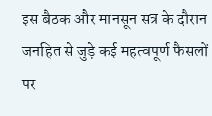इस बैठक और मानसून सत्र के दौरान जनहित से जुड़े कई महत्वपूर्ण फैसलों पर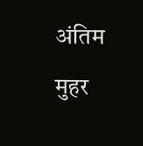अंतिम मुहर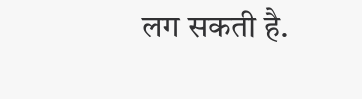लग सकती है.